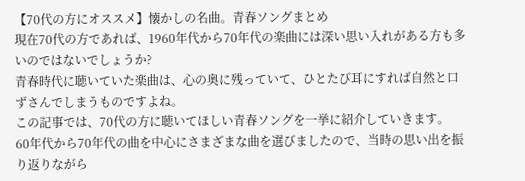【70代の方にオススメ】懐かしの名曲。青春ソングまとめ
現在70代の方であれば、1960年代から70年代の楽曲には深い思い入れがある方も多いのではないでしょうか?
青春時代に聴いていた楽曲は、心の奥に残っていて、ひとたび耳にすれば自然と口ずさんでしまうものですよね。
この記事では、70代の方に聴いてほしい青春ソングを一挙に紹介していきます。
60年代から70年代の曲を中心にさまざまな曲を選びましたので、当時の思い出を振り返りながら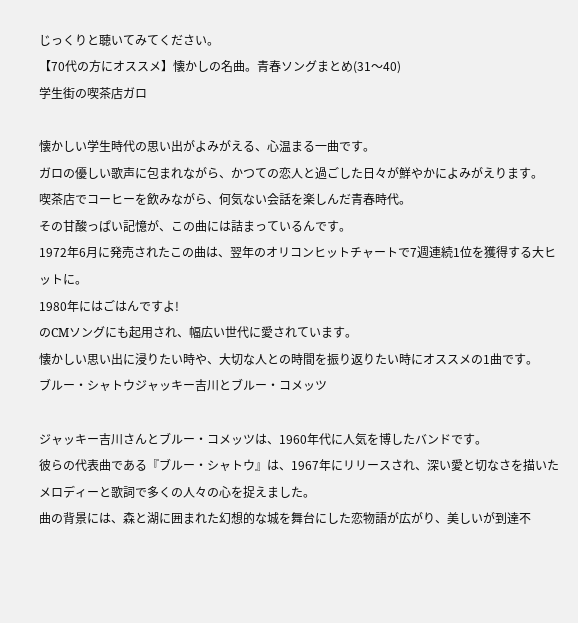じっくりと聴いてみてください。
【70代の方にオススメ】懐かしの名曲。青春ソングまとめ(31〜40)
学生街の喫茶店ガロ

懐かしい学生時代の思い出がよみがえる、心温まる一曲です。
ガロの優しい歌声に包まれながら、かつての恋人と過ごした日々が鮮やかによみがえります。
喫茶店でコーヒーを飲みながら、何気ない会話を楽しんだ青春時代。
その甘酸っぱい記憶が、この曲には詰まっているんです。
1972年6月に発売されたこの曲は、翌年のオリコンヒットチャートで7週連続1位を獲得する大ヒットに。
1980年にはごはんですよ!
のCMソングにも起用され、幅広い世代に愛されています。
懐かしい思い出に浸りたい時や、大切な人との時間を振り返りたい時にオススメの1曲です。
ブルー・シャトウジャッキー吉川とブルー・コメッツ

ジャッキー吉川さんとブルー・コメッツは、1960年代に人気を博したバンドです。
彼らの代表曲である『ブルー・シャトウ』は、1967年にリリースされ、深い愛と切なさを描いたメロディーと歌詞で多くの人々の心を捉えました。
曲の背景には、森と湖に囲まれた幻想的な城を舞台にした恋物語が広がり、美しいが到達不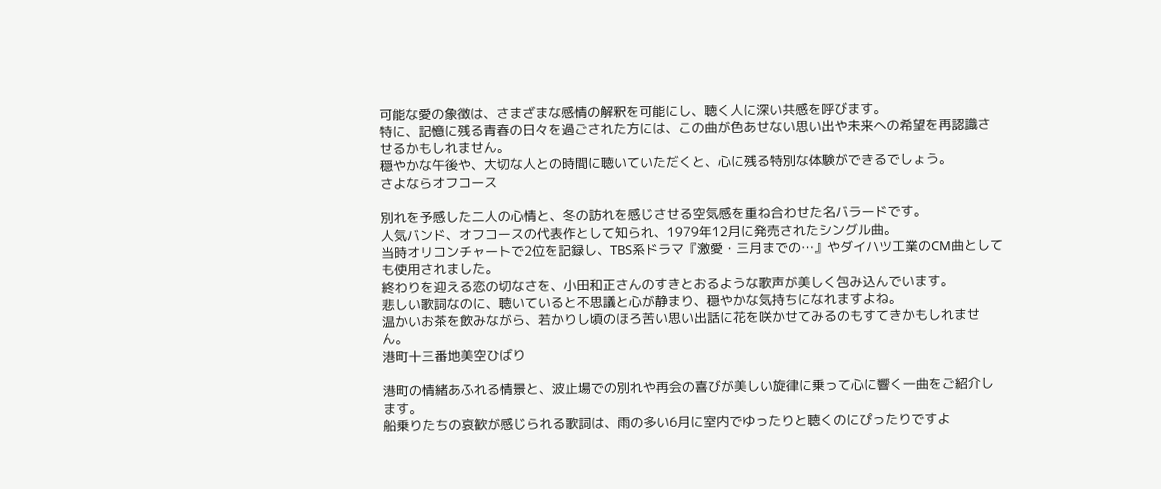可能な愛の象徴は、さまざまな感情の解釈を可能にし、聴く人に深い共感を呼びます。
特に、記憶に残る青春の日々を過ごされた方には、この曲が色あせない思い出や未来への希望を再認識させるかもしれません。
穏やかな午後や、大切な人との時間に聴いていただくと、心に残る特別な体験ができるでしょう。
さよならオフコース

別れを予感した二人の心情と、冬の訪れを感じさせる空気感を重ね合わせた名バラードです。
人気バンド、オフコースの代表作として知られ、1979年12月に発売されたシングル曲。
当時オリコンチャートで2位を記録し、TBS系ドラマ『激愛・三月までの…』やダイハツ工業のCM曲としても使用されました。
終わりを迎える恋の切なさを、小田和正さんのすきとおるような歌声が美しく包み込んでいます。
悲しい歌詞なのに、聴いていると不思議と心が静まり、穏やかな気持ちになれますよね。
温かいお茶を飲みながら、若かりし頃のほろ苦い思い出話に花を咲かせてみるのもすてきかもしれません。
港町十三番地美空ひばり

港町の情緒あふれる情景と、波止場での別れや再会の喜びが美しい旋律に乗って心に響く一曲をご紹介します。
船乗りたちの哀歓が感じられる歌詞は、雨の多い6月に室内でゆったりと聴くのにぴったりですよ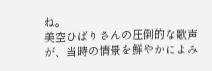ね。
美空ひばりさんの圧倒的な歌声が、当時の情景を鮮やかによみ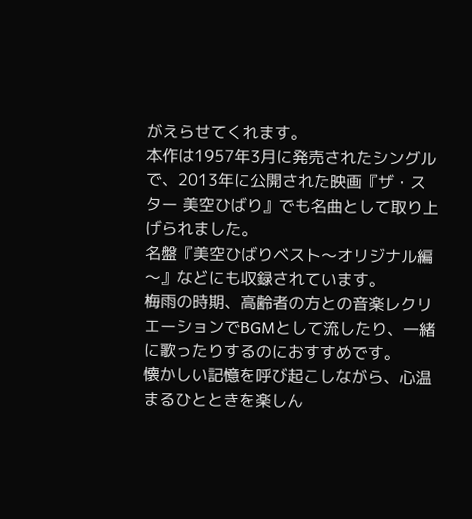がえらせてくれます。
本作は1957年3月に発売されたシングルで、2013年に公開された映画『ザ・スター 美空ひばり』でも名曲として取り上げられました。
名盤『美空ひばりベスト〜オリジナル編〜』などにも収録されています。
梅雨の時期、高齢者の方との音楽レクリエーションでBGMとして流したり、一緒に歌ったりするのにおすすめです。
懐かしい記憶を呼び起こしながら、心温まるひとときを楽しん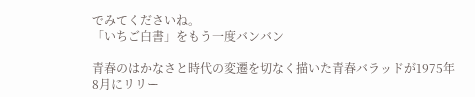でみてくださいね。
「いちご白書」をもう一度バンバン

青春のはかなさと時代の変遷を切なく描いた青春バラッドが1975年8月にリリー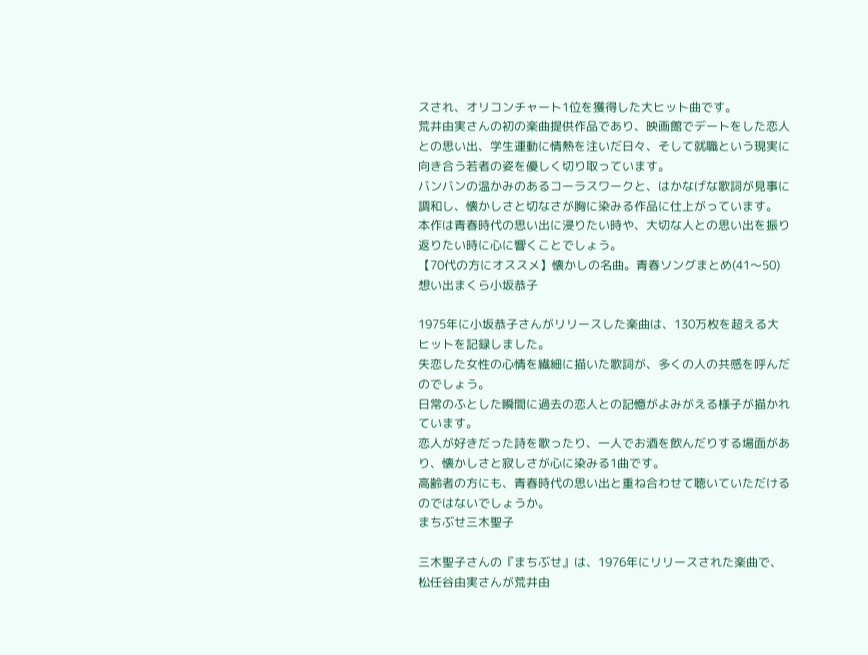スされ、オリコンチャート1位を獲得した大ヒット曲です。
荒井由実さんの初の楽曲提供作品であり、映画館でデートをした恋人との思い出、学生運動に情熱を注いだ日々、そして就職という現実に向き合う若者の姿を優しく切り取っています。
バンバンの温かみのあるコーラスワークと、はかなげな歌詞が見事に調和し、懐かしさと切なさが胸に染みる作品に仕上がっています。
本作は青春時代の思い出に浸りたい時や、大切な人との思い出を振り返りたい時に心に響くことでしょう。
【70代の方にオススメ】懐かしの名曲。青春ソングまとめ(41〜50)
想い出まくら小坂恭子

1975年に小坂恭子さんがリリースした楽曲は、130万枚を超える大ヒットを記録しました。
失恋した女性の心情を繊細に描いた歌詞が、多くの人の共感を呼んだのでしょう。
日常のふとした瞬間に過去の恋人との記憶がよみがえる様子が描かれています。
恋人が好きだった詩を歌ったり、一人でお酒を飲んだりする場面があり、懐かしさと寂しさが心に染みる1曲です。
高齢者の方にも、青春時代の思い出と重ね合わせて聴いていただけるのではないでしょうか。
まちぶせ三木聖子

三木聖子さんの『まちぶせ』は、1976年にリリースされた楽曲で、松任谷由実さんが荒井由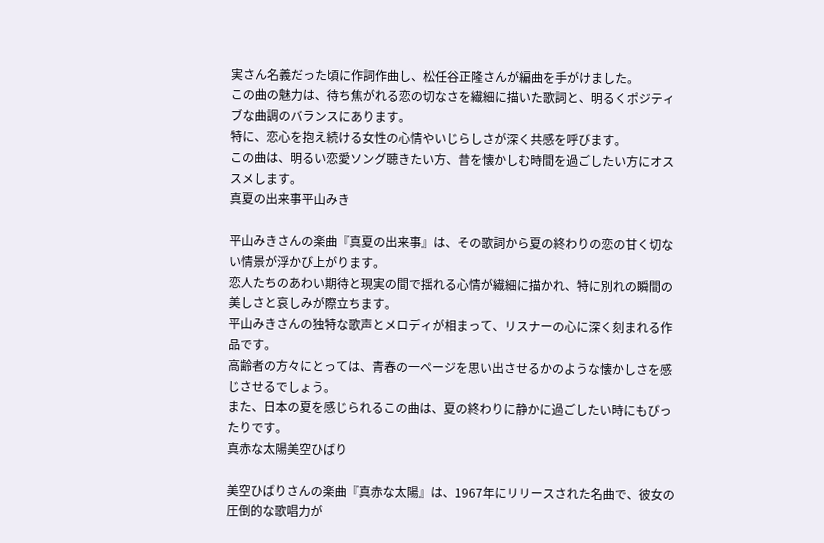実さん名義だった頃に作詞作曲し、松任谷正隆さんが編曲を手がけました。
この曲の魅力は、待ち焦がれる恋の切なさを繊細に描いた歌詞と、明るくポジティブな曲調のバランスにあります。
特に、恋心を抱え続ける女性の心情やいじらしさが深く共感を呼びます。
この曲は、明るい恋愛ソング聴きたい方、昔を懐かしむ時間を過ごしたい方にオススメします。
真夏の出来事平山みき

平山みきさんの楽曲『真夏の出来事』は、その歌詞から夏の終わりの恋の甘く切ない情景が浮かび上がります。
恋人たちのあわい期待と現実の間で揺れる心情が繊細に描かれ、特に別れの瞬間の美しさと哀しみが際立ちます。
平山みきさんの独特な歌声とメロディが相まって、リスナーの心に深く刻まれる作品です。
高齢者の方々にとっては、青春の一ページを思い出させるかのような懐かしさを感じさせるでしょう。
また、日本の夏を感じられるこの曲は、夏の終わりに静かに過ごしたい時にもぴったりです。
真赤な太陽美空ひばり

美空ひばりさんの楽曲『真赤な太陽』は、1967年にリリースされた名曲で、彼女の圧倒的な歌唱力が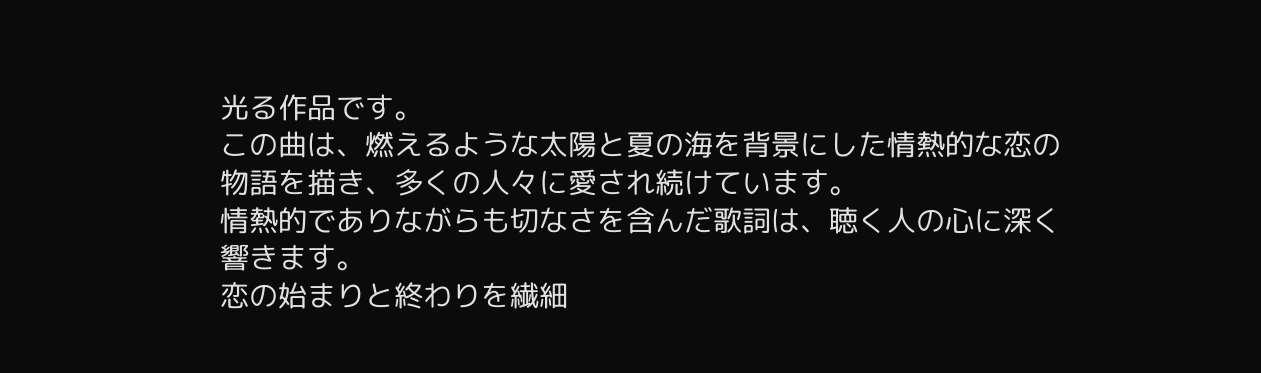光る作品です。
この曲は、燃えるような太陽と夏の海を背景にした情熱的な恋の物語を描き、多くの人々に愛され続けています。
情熱的でありながらも切なさを含んだ歌詞は、聴く人の心に深く響きます。
恋の始まりと終わりを繊細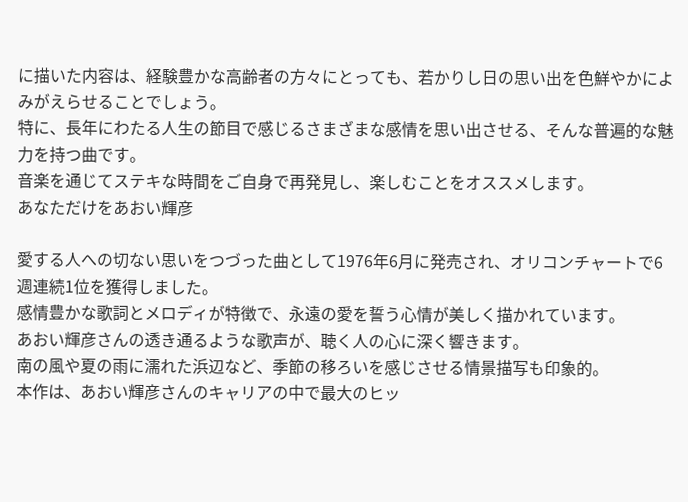に描いた内容は、経験豊かな高齢者の方々にとっても、若かりし日の思い出を色鮮やかによみがえらせることでしょう。
特に、長年にわたる人生の節目で感じるさまざまな感情を思い出させる、そんな普遍的な魅力を持つ曲です。
音楽を通じてステキな時間をご自身で再発見し、楽しむことをオススメします。
あなただけをあおい輝彦

愛する人への切ない思いをつづった曲として1976年6月に発売され、オリコンチャートで6週連続1位を獲得しました。
感情豊かな歌詞とメロディが特徴で、永遠の愛を誓う心情が美しく描かれています。
あおい輝彦さんの透き通るような歌声が、聴く人の心に深く響きます。
南の風や夏の雨に濡れた浜辺など、季節の移ろいを感じさせる情景描写も印象的。
本作は、あおい輝彦さんのキャリアの中で最大のヒッ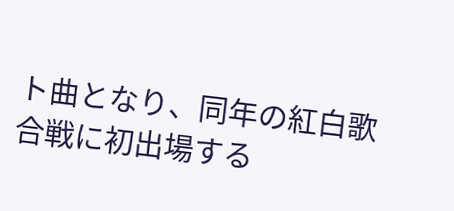ト曲となり、同年の紅白歌合戦に初出場する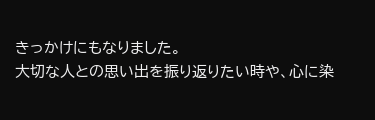きっかけにもなりました。
大切な人との思い出を振り返りたい時や、心に染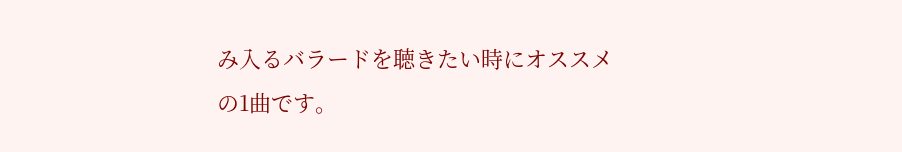み入るバラードを聴きたい時にオススメの1曲です。